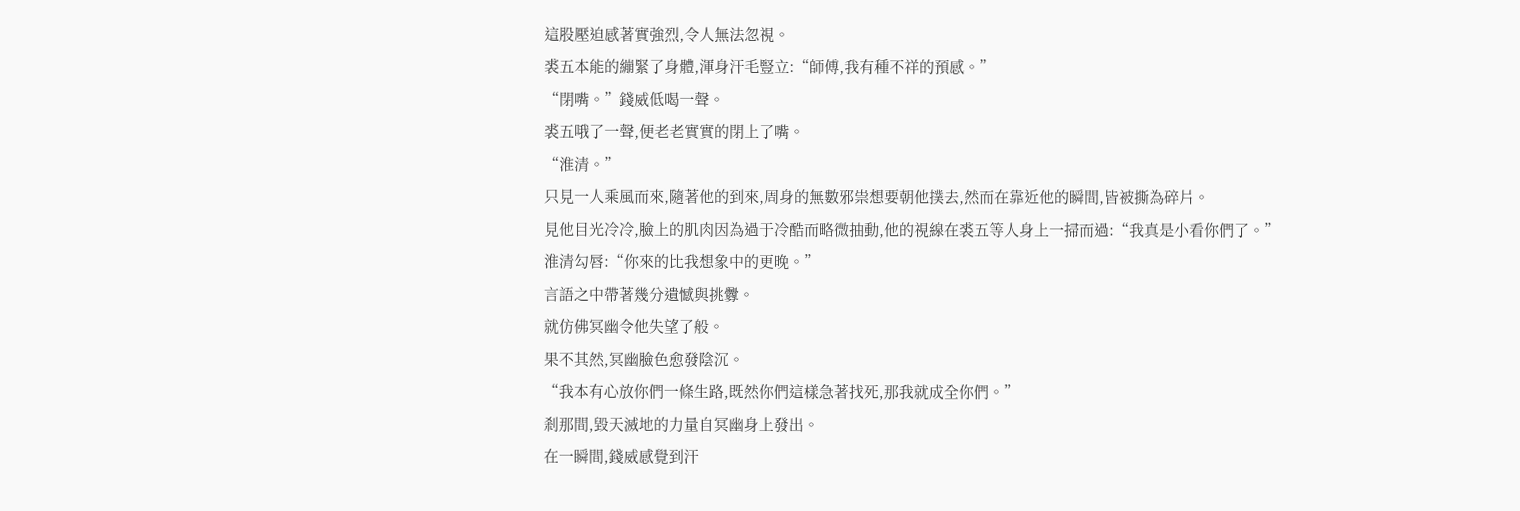這股壓迫感著實強烈,令人無法忽視。
裘五本能的繃緊了身體,渾身汗毛豎立:“師傅,我有種不祥的預感。”
“閉嘴。”錢威低喝一聲。
裘五哦了一聲,便老老實實的閉上了嘴。
“淮清。”
只見一人乘風而來,隨著他的到來,周身的無數邪祟想要朝他撲去,然而在靠近他的瞬間,皆被撕為碎片。
見他目光冷冷,臉上的肌肉因為過于冷酷而略微抽動,他的視線在裘五等人身上一掃而過:“我真是小看你們了。”
淮清勾唇:“你來的比我想象中的更晚。”
言語之中帶著幾分遺憾與挑釁。
就仿佛冥幽令他失望了般。
果不其然,冥幽臉色愈發陰沉。
“我本有心放你們一條生路,既然你們這樣急著找死,那我就成全你們。”
剎那間,毀天滅地的力量自冥幽身上發出。
在一瞬間,錢威感覺到汗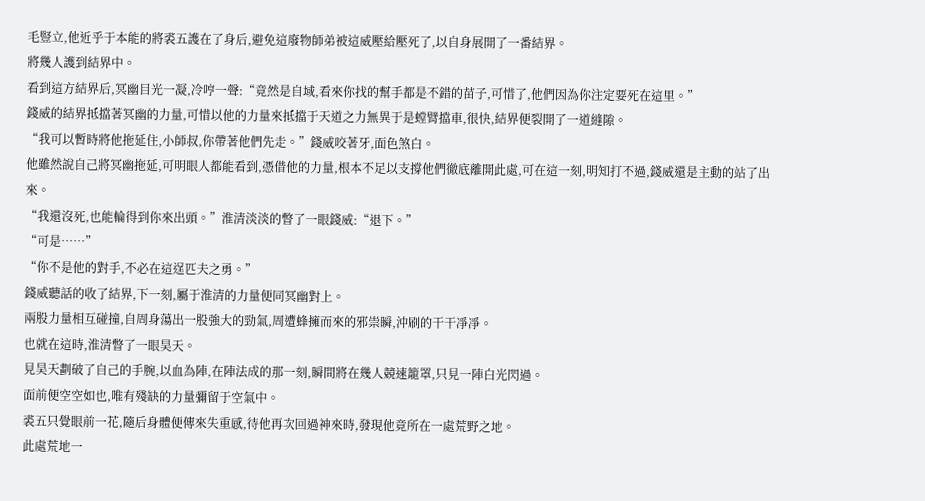毛豎立,他近乎于本能的將裘五護在了身后,避免這廢物師弟被這威壓給壓死了,以自身展開了一番結界。
將幾人護到結界中。
看到這方結界后,冥幽目光一凝,冷哼一聲:“竟然是自域,看來你找的幫手都是不錯的苗子,可惜了,他們因為你注定要死在這里。”
錢威的結界抵擋著冥幽的力量,可惜以他的力量來抵擋于天道之力無異于是螳臂擋車,很快,結界便裂開了一道縫隙。
“我可以暫時將他拖延住,小師叔,你帶著他們先走。”錢威咬著牙,面色煞白。
他雖然說自己將冥幽拖延,可明眼人都能看到,憑借他的力量,根本不足以支撐他們徹底離開此處,可在這一刻,明知打不過,錢威還是主動的站了出來。
“我還沒死,也能輪得到你來出頭。”淮清淡淡的瞥了一眼錢威:“退下。”
“可是……”
“你不是他的對手,不必在這逞匹夫之勇。”
錢威聽話的收了結界,下一刻,屬于淮清的力量便同冥幽對上。
兩股力量相互碰撞,自周身蕩出一股強大的勁氣,周遭蜂擁而來的邪祟瞬,沖刷的干干凈凈。
也就在這時,淮清瞥了一眼昊天。
見昊天劃破了自己的手腕,以血為陣,在陣法成的那一刻,瞬間將在幾人競速籠罩,只見一陣白光閃過。
面前便空空如也,唯有殘缺的力量彌留于空氣中。
裘五只覺眼前一花,隨后身體便傳來失重感,待他再次回過神來時,發現他竟所在一處荒野之地。
此處荒地一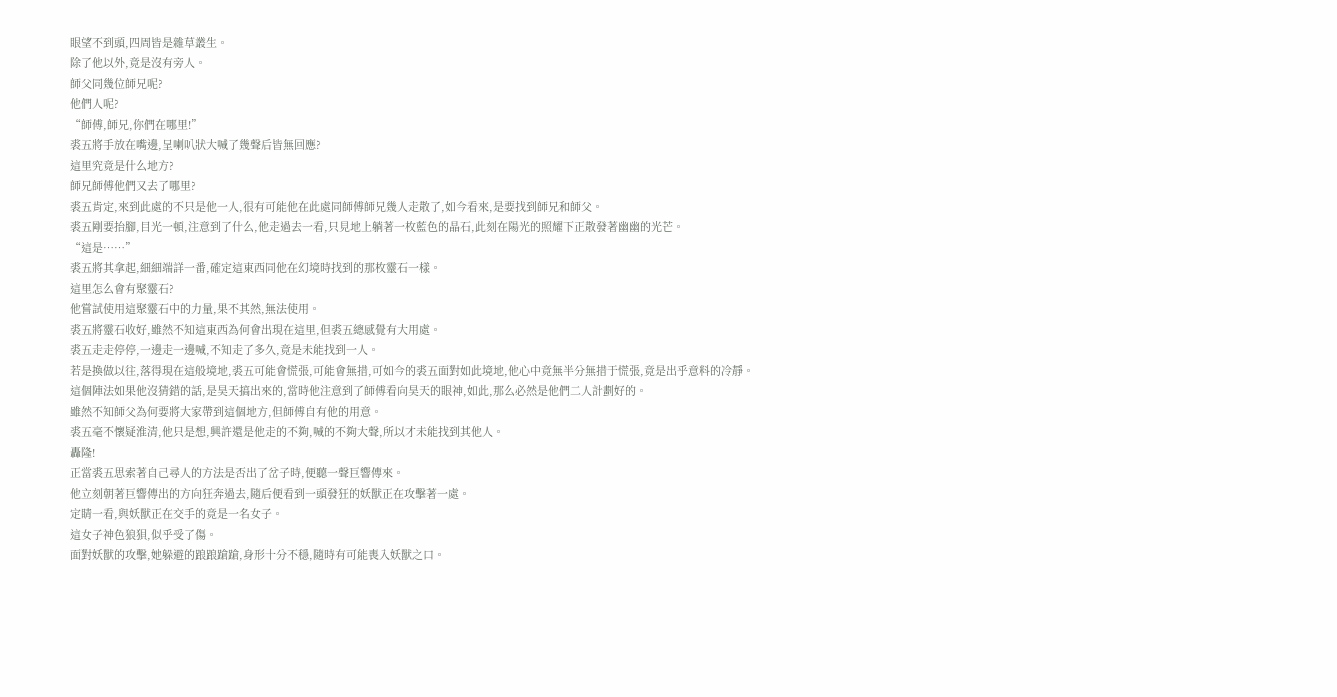眼望不到頭,四周皆是雜草叢生。
除了他以外,竟是沒有旁人。
師父同幾位師兄呢?
他們人呢?
“師傅,師兄,你們在哪里!”
裘五將手放在嘴邊,呈喇叭狀大喊了幾聲后皆無回應?
這里究竟是什么地方?
師兄師傅他們又去了哪里?
裘五肯定,來到此處的不只是他一人,很有可能他在此處同師傅師兄幾人走散了,如今看來,是要找到師兄和師父。
裘五剛要抬腳,目光一頓,注意到了什么,他走過去一看,只見地上躺著一枚藍色的晶石,此刻在陽光的照耀下正散發著幽幽的光芒。
“這是……”
裘五將其拿起,細細端詳一番,確定這東西同他在幻境時找到的那枚靈石一樣。
這里怎么會有聚靈石?
他嘗試使用這聚靈石中的力量,果不其然,無法使用。
裘五將靈石收好,雖然不知這東西為何會出現在這里,但裘五總感覺有大用處。
裘五走走停停,一邊走一邊喊,不知走了多久,竟是未能找到一人。
若是換做以往,落得現在這般境地,裘五可能會慌張,可能會無措,可如今的裘五面對如此境地,他心中竟無半分無措于慌張,竟是出乎意料的冷靜。
這個陣法如果他沒猜錯的話,是昊天搞出來的,當時他注意到了師傅看向昊天的眼神,如此,那么必然是他們二人計劃好的。
雖然不知師父為何要將大家帶到這個地方,但師傅自有他的用意。
裘五毫不懷疑淮清,他只是想,興許還是他走的不夠,喊的不夠大聲,所以才未能找到其他人。
轟隆!
正當裘五思索著自己尋人的方法是否出了岔子時,便聽一聲巨響傳來。
他立刻朝著巨響傳出的方向狂奔過去,隨后便看到一頭發狂的妖獸正在攻擊著一處。
定睛一看,與妖獸正在交手的竟是一名女子。
這女子神色狼狽,似乎受了傷。
面對妖獸的攻擊,她躲避的踉踉蹌蹌,身形十分不穩,隨時有可能喪入妖獸之口。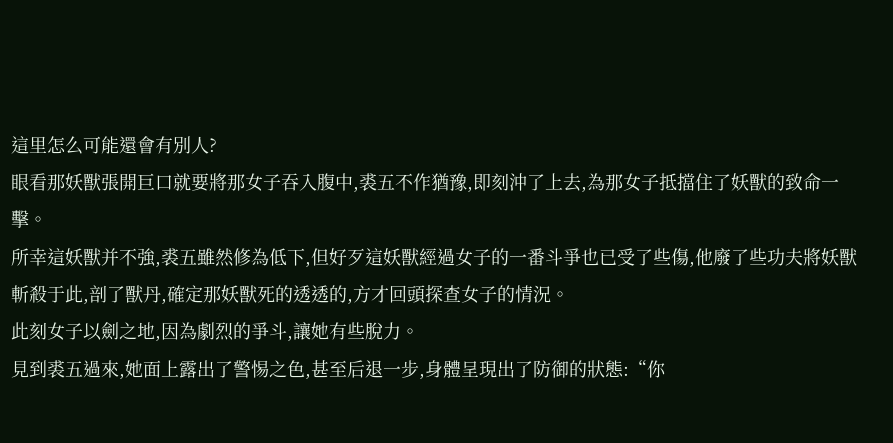這里怎么可能還會有別人?
眼看那妖獸張開巨口就要將那女子吞入腹中,裘五不作猶豫,即刻沖了上去,為那女子抵擋住了妖獸的致命一擊。
所幸這妖獸并不強,裘五雖然修為低下,但好歹這妖獸經過女子的一番斗爭也已受了些傷,他廢了些功夫將妖獸斬殺于此,剖了獸丹,確定那妖獸死的透透的,方才回頭探查女子的情況。
此刻女子以劍之地,因為劇烈的爭斗,讓她有些脫力。
見到裘五過來,她面上露出了警惕之色,甚至后退一步,身體呈現出了防御的狀態:“你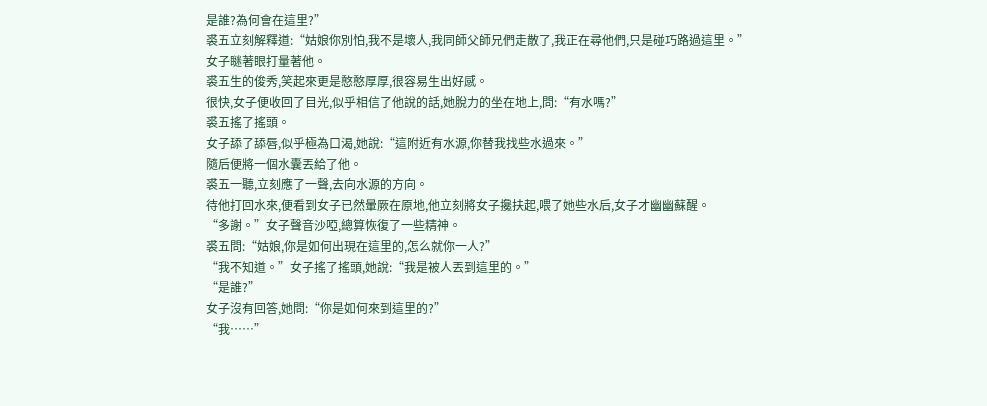是誰?為何會在這里?”
裘五立刻解釋道:“姑娘你別怕,我不是壞人,我同師父師兄們走散了,我正在尋他們,只是碰巧路過這里。”
女子瞇著眼打量著他。
裘五生的俊秀,笑起來更是憨憨厚厚,很容易生出好感。
很快,女子便收回了目光,似乎相信了他說的話,她脫力的坐在地上,問:“有水嗎?”
裘五搖了搖頭。
女子舔了舔唇,似乎極為口渴,她說:“這附近有水源,你替我找些水過來。”
隨后便將一個水囊丟給了他。
裘五一聽,立刻應了一聲,去向水源的方向。
待他打回水來,便看到女子已然暈厥在原地,他立刻將女子攙扶起,喂了她些水后,女子才幽幽蘇醒。
“多謝。”女子聲音沙啞,總算恢復了一些精神。
裘五問:“姑娘,你是如何出現在這里的,怎么就你一人?”
“我不知道。”女子搖了搖頭,她說:“我是被人丟到這里的。”
“是誰?”
女子沒有回答,她問:“你是如何來到這里的?”
“我……”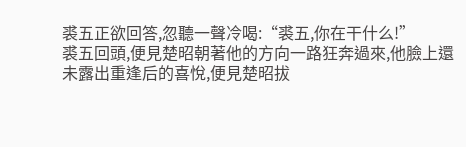裘五正欲回答,忽聽一聲冷喝:“裘五,你在干什么!”
裘五回頭,便見楚昭朝著他的方向一路狂奔過來,他臉上還未露出重逢后的喜悅,便見楚昭拔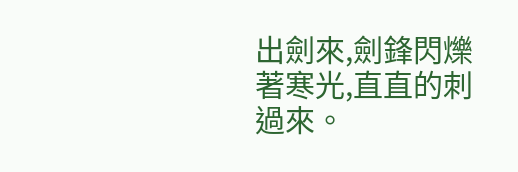出劍來,劍鋒閃爍著寒光,直直的刺過來。